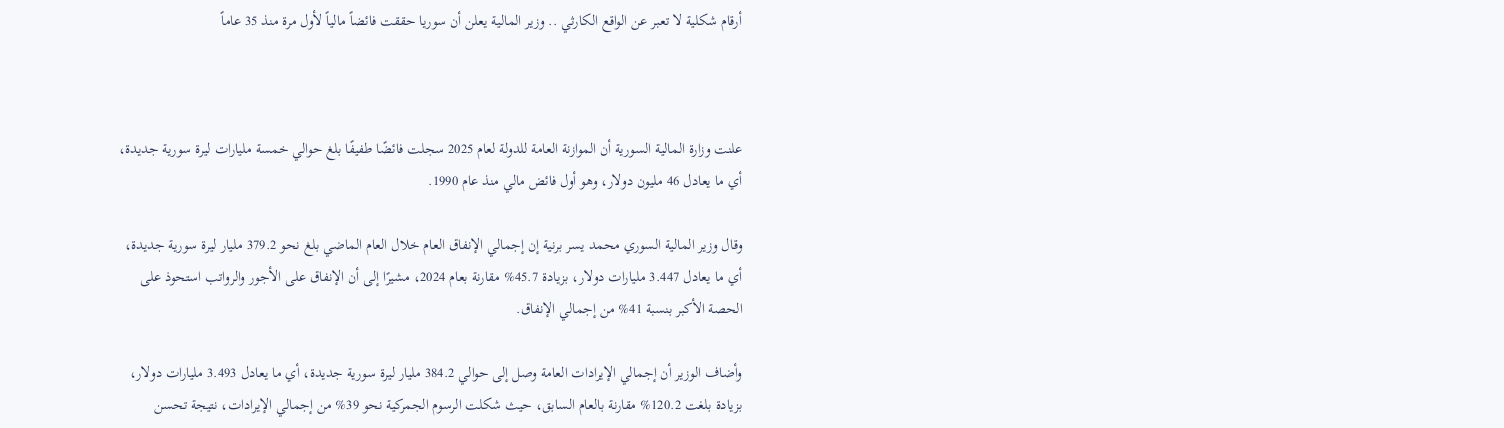أرقام شكلية لا تعبر عن الواقع الكارثي .. وزير المالية يعلن أن سوريا حققت فائضاً مالياً لأول مرة منذ 35 عاماً



علنت وزارة المالية السورية أن الموازنة العامة للدولة لعام 2025 سجلت فائضًا طفيفًا بلغ حوالي خمسة مليارات ليرة سورية جديدة، أي ما يعادل 46 مليون دولار، وهو أول فائض مالي منذ عام 1990.

وقال وزير المالية السوري محمد يسر برنية إن إجمالي الإنفاق العام خلال العام الماضي بلغ نحو 379.2 مليار ليرة سورية جديدة، أي ما يعادل 3.447 مليارات دولار، بزيادة 45.7% مقارنة بعام 2024، مشيرًا إلى أن الإنفاق على الأجور والرواتب استحوذ على الحصة الأكبر بنسبة 41% من إجمالي الإنفاق.

وأضاف الوزير أن إجمالي الإيرادات العامة وصل إلى حوالي 384.2 مليار ليرة سورية جديدة، أي ما يعادل 3.493 مليارات دولار، بزيادة بلغت 120.2% مقارنة بالعام السابق، حيث شكلت الرسوم الجمركية نحو 39% من إجمالي الإيرادات، نتيجة تحسن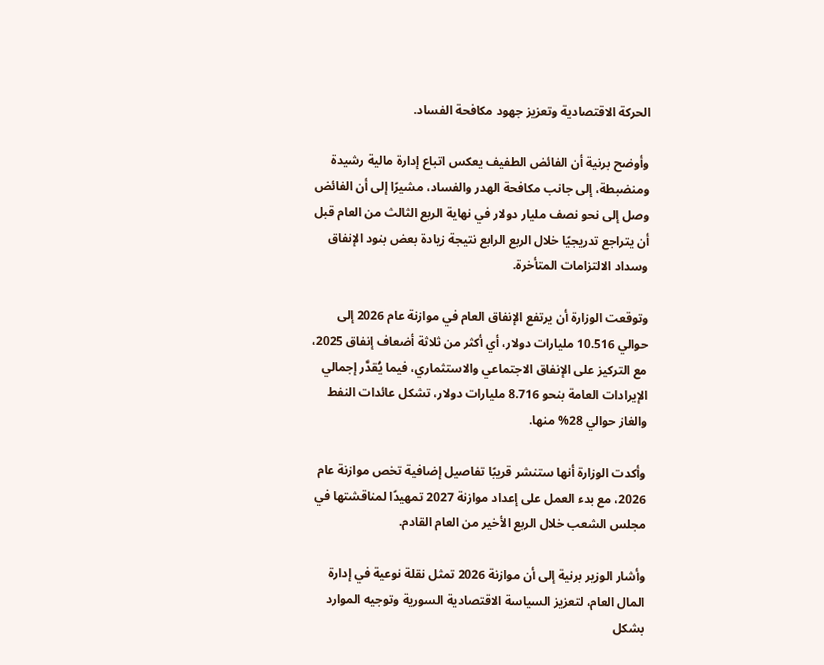الحركة الاقتصادية وتعزيز جهود مكافحة الفساد.

وأوضح برنية أن الفائض الطفيف يعكس اتباع إدارة مالية رشيدة ومنضبطة، إلى جانب مكافحة الهدر والفساد، مشيرًا إلى أن الفائض وصل إلى نحو نصف مليار دولار في نهاية الربع الثالث من العام قبل أن يتراجع تدريجيًا خلال الربع الرابع نتيجة زيادة بعض بنود الإنفاق وسداد الالتزامات المتأخرة.

وتوقعت الوزارة أن يرتفع الإنفاق العام في موازنة عام 2026 إلى حوالي 10.516 مليارات دولار، أي أكثر من ثلاثة أضعاف إنفاق 2025، مع التركيز على الإنفاق الاجتماعي والاستثماري، فيما يُقدَّر إجمالي الإيرادات العامة بنحو 8.716 مليارات دولار، تشكل عائدات النفط والغاز حوالي 28% منها.

وأكدت الوزارة أنها ستنشر قريبًا تفاصيل إضافية تخص موازنة عام 2026، مع بدء العمل على إعداد موازنة 2027 تمهيدًا لمناقشتها في مجلس الشعب خلال الربع الأخير من العام القادم.

وأشار الوزير برنية إلى أن موازنة 2026 تمثل نقلة نوعية في إدارة المال العام، لتعزيز السياسة الاقتصادية السورية وتوجيه الموارد بشكل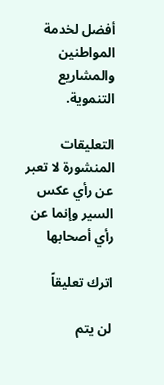أفضل لخدمة المواطنين والمشاريع التنموية.

التعليقات المنشورة لا تعبر عن رأي عكس السير وإنما عن رأي أصحابها

اترك تعليقاً

لن يتم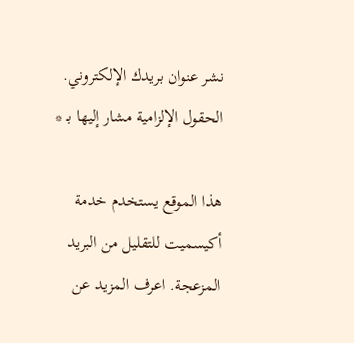نشر عنوان بريدك الإلكتروني. الحقول الإلزامية مشار إليها بـ *

هذا الموقع يستخدم خدمة أكيسميت للتقليل من البريد المزعجة. اعرف المزيد عن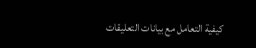كيفية التعامل مع بيانات التعليقات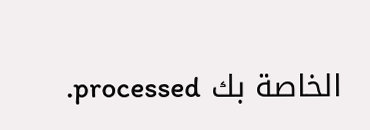الخاصة بك processed.